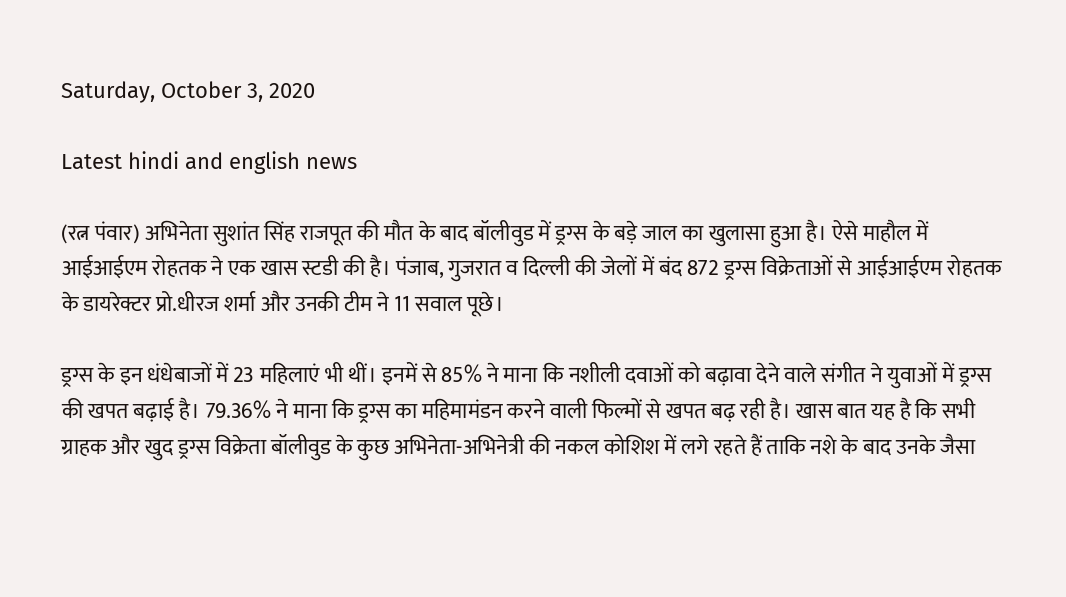Saturday, October 3, 2020

Latest hindi and english news

(रत्न पंवार) अभिनेता सुशांत सिंह राजपूत की मौत के बाद बॉलीवुड में ड्रग्स के बड़े जाल का खुलासा हुआ है। ऐसे माहौल में आईआईएम रोहतक ने एक खास स्टडी की है। पंजाब, गुजरात व दिल्ली की जेलों में बंद 872 ड्रग्स विक्रेताओं से आईआईएम रोहतक के डायरेक्टर प्रो.धीरज शर्मा और उनकी टीम ने 11 सवाल पूछे।

ड्रग्स के इन धंधेबाजों में 23 महिलाएं भी थीं। इनमें से 85% ने माना कि नशीली दवाओं को बढ़ावा देने वाले संगीत ने युवाओं में ड्रग्स की खपत बढ़ाई है। 79.36% ने माना कि ड्रग्स का महिमामंडन करने वाली फिल्मों से खपत बढ़ रही है। खास बात यह है कि सभी ग्राहक और खुद ड्रग्स विक्रेता बॉलीवुड के कुछ अभिनेता-अभिनेत्री की नकल कोशिश में लगे रहते हैं ताकि नशे के बाद उनके जैसा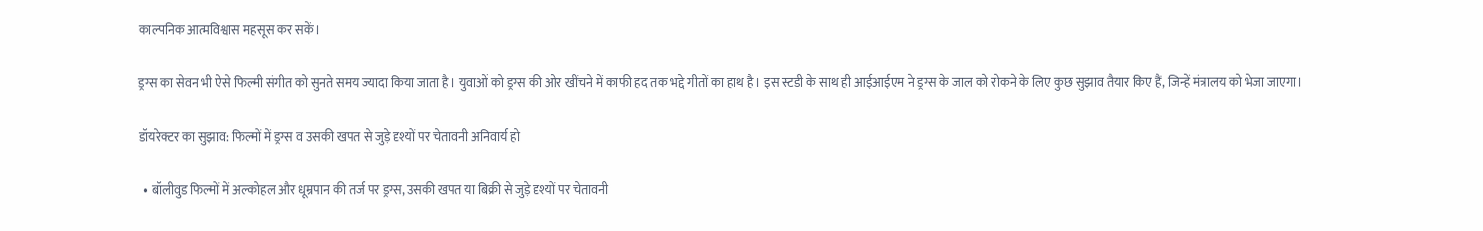काल्पनिक आत्मविश्वास महसूस कर सकें।

ड्रग्स का सेवन भी ऐसे फिल्मी संगीत को सुनते समय ज्यादा किया जाता है। युवाओं को ड्रग्स की ओर खींचने में काफी हद तक भद्दे गीतों का हाथ है। इस स्टडी के साथ ही आईआईएम ने ड्रग्स के जाल को रोकने के लिए कुछ सुझाव तैयार किए हैं, जिन्हें मंत्रालय को भेजा जाएगा।

डॉयरेक्टर का सुझाव: फिल्मों में ड्रग्स व उसकी खपत से जुड़े दृश्यों पर चेतावनी अनिवार्य हो

  • बॉलीवुड फिल्मों में अल्कोहल और धूम्रपान की तर्ज पर ड्रग्स, उसकी खपत या बिक्री से जुड़े दृश्यों पर चेतावनी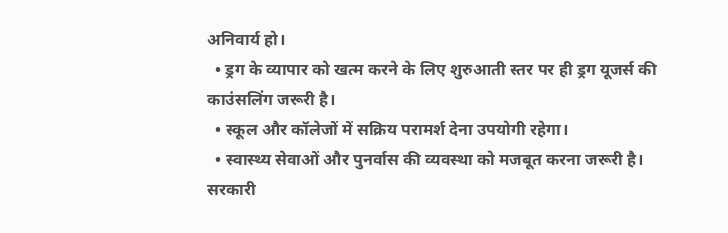अनिवार्य हो।
  • ड्रग के व्यापार को खत्म करने के लिए शुरुआती स्तर पर ही ड्रग यूजर्स की काउंसलिंग जरूरी है।
  • स्कूल और कॉलेजों में सक्रिय परामर्श देना उपयोगी रहेगा।
  • स्वास्थ्य सेवाओं और पुनर्वास की व्यवस्था को मजबूत करना जरूरी है। सरकारी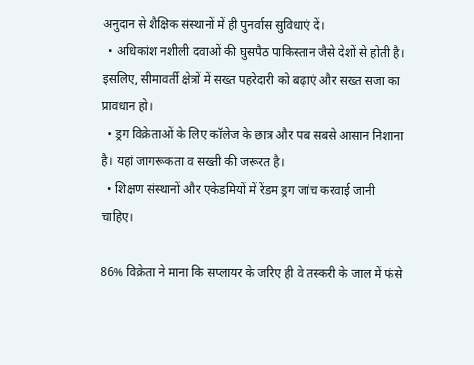अनुदान से शैक्षिक संस्थानों में ही पुनर्वास सुविधाएं दें।
  • अधिकांश नशीली दवाओं की घुसपैठ पाकिस्तान जैसे देशों से होती है। इसलिए, सीमावर्ती क्षेत्रों में सख्त पहरेदारी को बढ़ाएं और सख्त सजा का प्रावधान हो।
  • ड्रग विक्रेताओं के लिए कॉलेज के छात्र और पब सबसे आसान निशाना है। यहां जागरूकता व सख्ती की जरूरत है।
  • शिक्षण संस्थानों और एकेडमियों में रेंडम ड्रग जांच करवाई जानी चाहिए।

86% विक्रेता ने माना कि सप्लायर के जरिए ही वे तस्करी के जाल में फंसे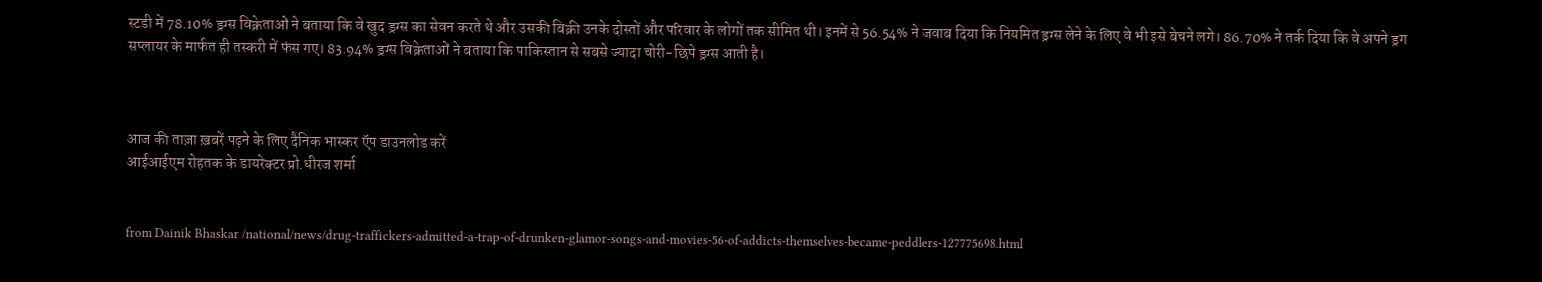स्टडी में 78.10% ड्रग्स विक्रेताओं ने बताया कि वे खुद ड्रग्स का सेवन करते थे और उसकी बिक्री उनके दोस्तों और परिवार के लोगों तक सीमित थी। इनमें से 56.54% ने जवाब दिया कि नियमित ड्रग्स लेने के लिए वे भी इसे बेचने लगे। 86.70% ने तर्क दिया कि वे अपने ड्रग सप्लायर के मार्फत ही तस्करी में फंस गए। 83.94% ड्रग्स विक्रेताओं ने बताया कि पाकिस्तान से सबसे ज्यादा चोरी-छिपे ड्रग्स आती है।



आज की ताज़ा ख़बरें पढ़ने के लिए दैनिक भास्कर ऍप डाउनलोड करें
आईआईएम रोहतक के डायरेक्टर प्रो.धीरज शर्मा


from Dainik Bhaskar /national/news/drug-traffickers-admitted-a-trap-of-drunken-glamor-songs-and-movies-56-of-addicts-themselves-became-peddlers-127775698.html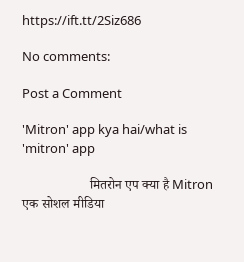https://ift.tt/2Siz686

No comments:

Post a Comment

'Mitron' app kya hai/what is 'mitron' app

                    मितरोन एप क्या है Mitron एक सोशल मीडिया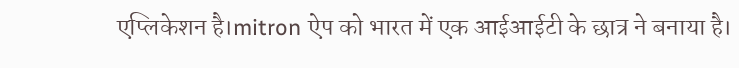एप्लिकेशन है।mitron ऐप को भारत में एक आईआईटी के छात्र ने बनाया है।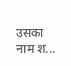उसका नाम श...